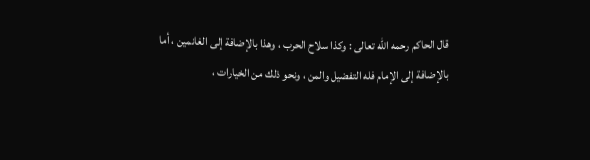قال الحاكم رحمه اللّه تعالى : وكذا سلاح الحرب ، وهذا بالإضافة إلى الغانمين ، أما بالإضافة إلى الإمام فله التفضيل والمن ، ونحو ذلك من الخيارات ،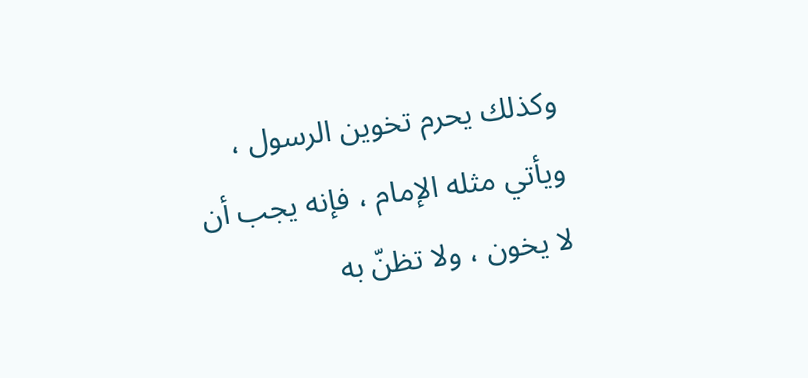وكذلك يحرم تخوين الرسول ، ويأتي مثله الإمام ، فإنه يجب أن لا يخون ، ولا تظنّ به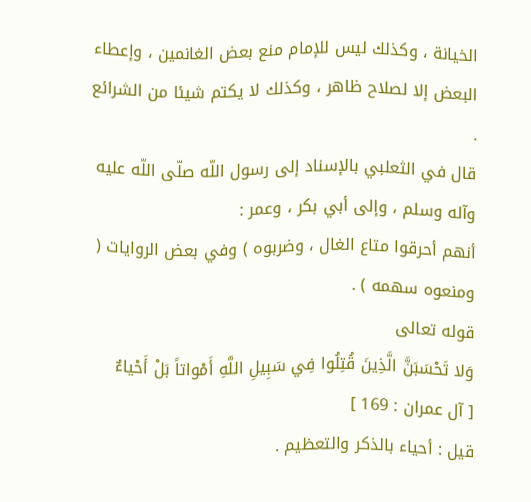الخيانة ، وكذلك ليس للإمام منع بعض الغانمين ، وإعطاء البعض إلا لصلاح ظاهر ، وكذلك لا يكتم شيئا من الشرائع .
قال في الثعلبي بالإسناد إلى رسول اللّه صلّى اللّه عليه وآله وسلم ، وإلى أبي بكر ، وعمر :
أنهم أحرقوا متاع الغال ، وضربوه ) وفي بعض الروايات ( ومنعوه سهمه ) .
قوله تعالى
وَلا تَحْسَبَنَّ الَّذِينَ قُتِلُوا فِي سَبِيلِ اللَّهِ أَمْواتاً بَلْ أَحْياءٌ
[ آل عمران : 169 ]
قيل : أحياء بالذكر والتعظيم .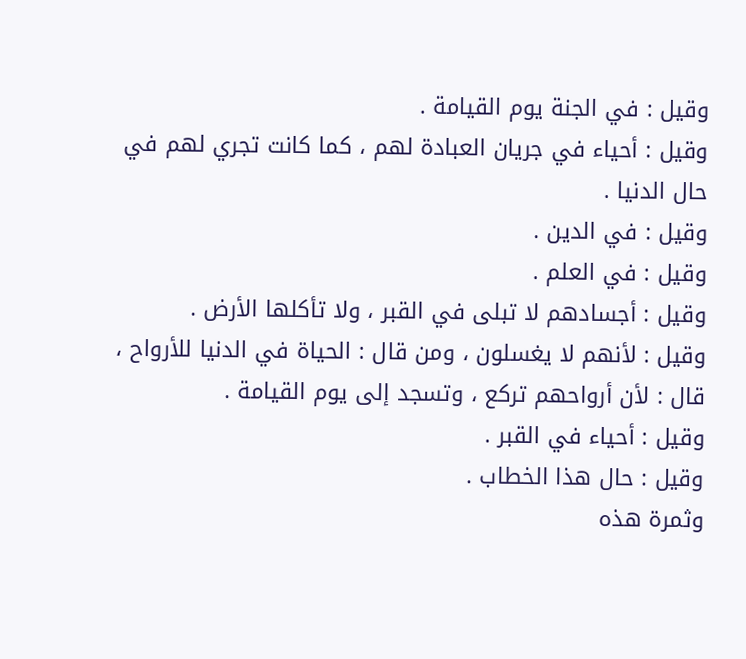وقيل : في الجنة يوم القيامة .
وقيل : أحياء في جريان العبادة لهم ، كما كانت تجري لهم في حال الدنيا .
وقيل : في الدين .
وقيل : في العلم .
وقيل : أجسادهم لا تبلى في القبر ، ولا تأكلها الأرض .
وقيل : لأنهم لا يغسلون ، ومن قال : الحياة في الدنيا للأرواح ، قال : لأن أرواحهم تركع ، وتسجد إلى يوم القيامة .
وقيل : أحياء في القبر .
وقيل : حال هذا الخطاب .
وثمرة هذه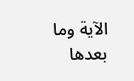الآية وما بعدها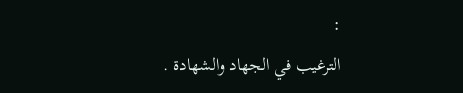:
الترغيب في الجهاد والشهادة .